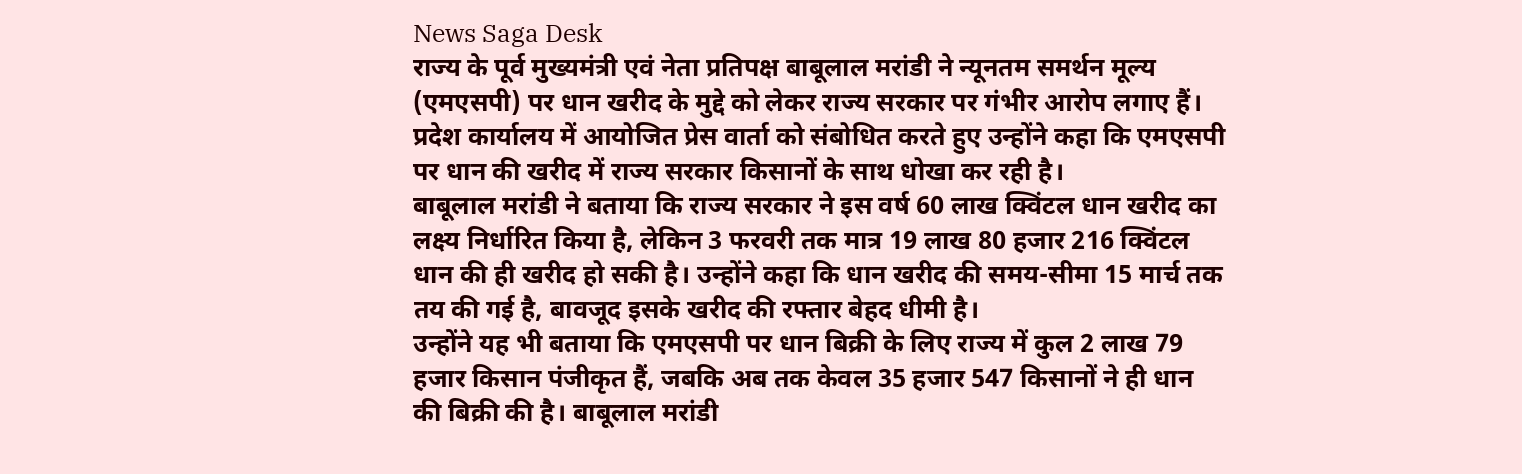News Saga Desk
राज्य के पूर्व मुख्यमंत्री एवं नेता प्रतिपक्ष बाबूलाल मरांडी ने न्यूनतम समर्थन मूल्य (एमएसपी) पर धान खरीद के मुद्दे को लेकर राज्य सरकार पर गंभीर आरोप लगाए हैं। प्रदेश कार्यालय में आयोजित प्रेस वार्ता को संबोधित करते हुए उन्होंने कहा कि एमएसपी पर धान की खरीद में राज्य सरकार किसानों के साथ धोखा कर रही है।
बाबूलाल मरांडी ने बताया कि राज्य सरकार ने इस वर्ष 60 लाख क्विंटल धान खरीद का लक्ष्य निर्धारित किया है, लेकिन 3 फरवरी तक मात्र 19 लाख 80 हजार 216 क्विंटल धान की ही खरीद हो सकी है। उन्होंने कहा कि धान खरीद की समय-सीमा 15 मार्च तक तय की गई है, बावजूद इसके खरीद की रफ्तार बेहद धीमी है।
उन्होंने यह भी बताया कि एमएसपी पर धान बिक्री के लिए राज्य में कुल 2 लाख 79 हजार किसान पंजीकृत हैं, जबकि अब तक केवल 35 हजार 547 किसानों ने ही धान की बिक्री की है। बाबूलाल मरांडी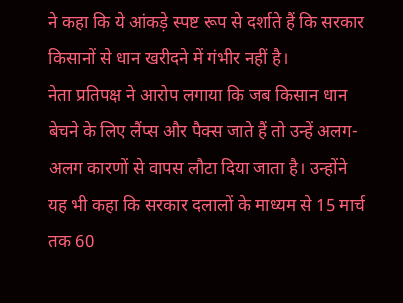ने कहा कि ये आंकड़े स्पष्ट रूप से दर्शाते हैं कि सरकार किसानों से धान खरीदने में गंभीर नहीं है।
नेता प्रतिपक्ष ने आरोप लगाया कि जब किसान धान बेचने के लिए लैंप्स और पैक्स जाते हैं तो उन्हें अलग-अलग कारणों से वापस लौटा दिया जाता है। उन्होंने यह भी कहा कि सरकार दलालों के माध्यम से 15 मार्च तक 60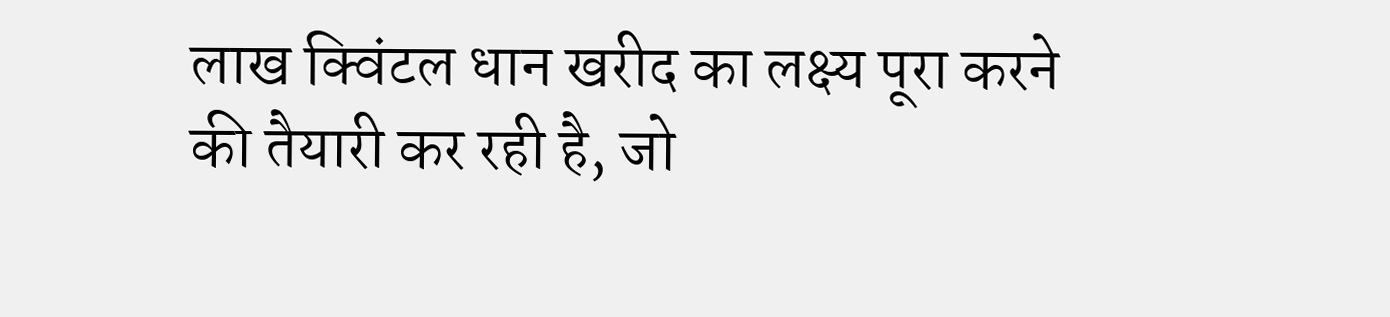लाख क्विंटल धान खरीद का लक्ष्य पूरा करने की तैयारी कर रही है, जो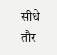सीधे तौर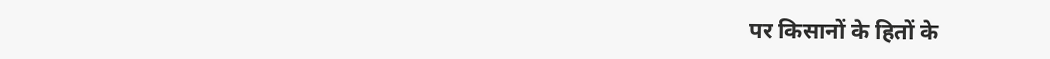पर किसानों के हितों के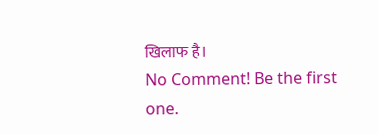खिलाफ है।
No Comment! Be the first one.